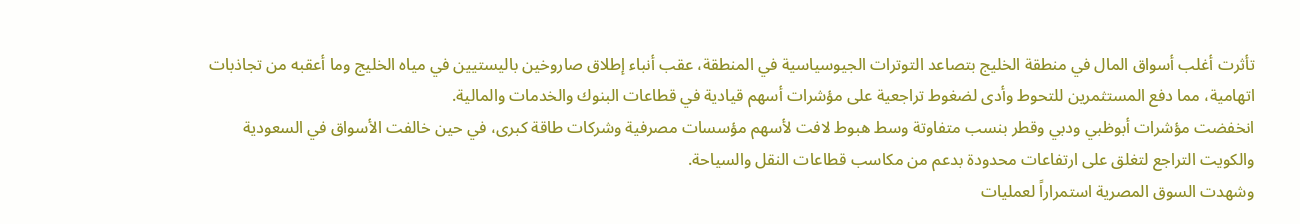تأثرت أغلب أسواق المال في منطقة الخليج بتصاعد التوترات الجيوسياسية في المنطقة، عقب أنباء إطلاق صاروخين باليستيين في مياه الخليج وما أعقبه من تجاذبات اتهامية، مما دفع المستثمرين للتحوط وأدى لضغوط تراجعية على مؤشرات أسهم قيادية في قطاعات البنوك والخدمات والمالية.
انخفضت مؤشرات أبوظبي ودبي وقطر بنسب متفاوتة وسط هبوط لافت لأسهم مؤسسات مصرفية وشركات طاقة كبرى، في حين خالفت الأسواق في السعودية والكويت التراجع لتغلق على ارتفاعات محدودة بدعم من مكاسب قطاعات النقل والسياحة.
وشهدت السوق المصرية استمراراً لعمليات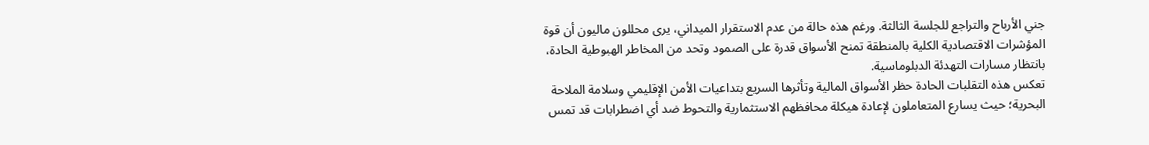جني الأرباح والتراجع للجلسة الثالثة. ورغم هذه حالة من عدم الاستقرار الميداني، يرى محللون ماليون أن قوة المؤشرات الاقتصادية الكلية بالمنطقة تمنح الأسواق قدرة على الصمود وتحد من المخاطر الهبوطية الحادة، بانتظار مسارات التهدئة الدبلوماسية.
تعكس هذه التقلبات الحادة حظر الأسواق المالية وتأثرها السريع بتداعيات الأمن الإقليمي وسلامة الملاحة البحرية؛ حيث يسارع المتعاملون لإعادة هيكلة محافظهم الاستثمارية والتحوط ضد أي اضطرابات قد تمس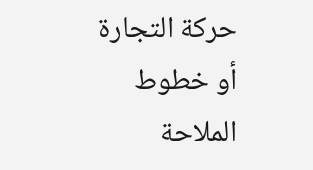حركة التجارة أو خطوط الملاحة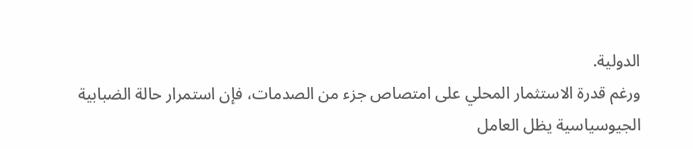الدولية.
ورغم قدرة الاستثمار المحلي على امتصاص جزء من الصدمات، فإن استمرار حالة الضبابية الجيوسياسية يظل العامل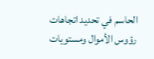الحاسم في تحديد اتجاهات رؤوس الأموال ومستويات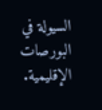السيولة في البورصات الإقليمية.